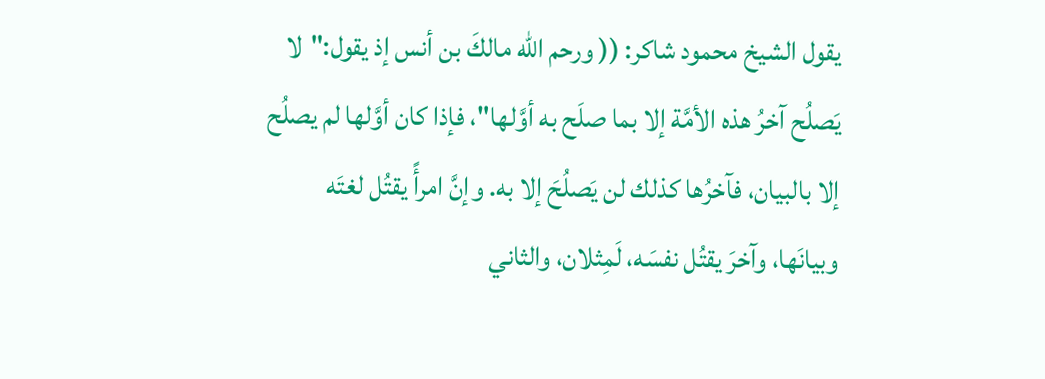يقول الشيخ محمود شاكر: (( ورحم الله مالكَ بن أنس إذ يقول:"لا يَصلُح آخرُ هذه الأمَّة إلا بما صلَح به أوَّلها"، فإذا كان أوَّلها لم يصلُح إلا بالبيان، فآخرُها كذلك لن يَصلُحَ إلا به. وإنَّ امرأً يقتُل لغتَه وبيانَها، وآخرَ يقتُل نفسَه، لَمِثلان، والثاني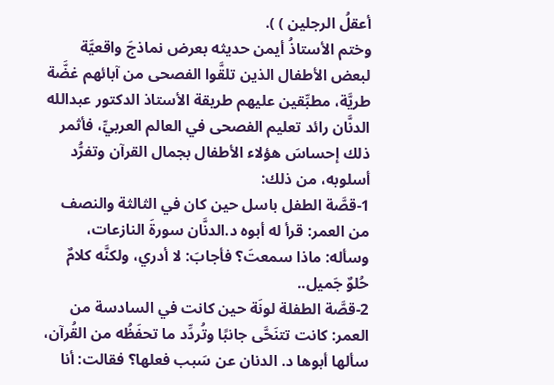أعقلُ الرجلين ) ).
وختم الأستاذُ أيمن حديثه بعرض نماذجَ واقعيَّة لبعض الأطفال الذين تلقَّوا الفصحى من آبائهم غضَّة طريَّة، مطبِّقين عليهم طريقة الأستاذ الدكتور عبدالله الدنَّان رائد تعليم الفصحى في العالم العربيِّ، فأثمر ذلك إحساسَ هؤلاء الأطفال بجمال القرآن وتفرُّد أسلوبه، من ذلك:
1-قصَّة الطفل باسل حين كان في الثالثة والنصف من العمر: قرأ له أبوه د.الدنَّان سورةَ النازعات، وسأله: ماذا سمعتَ؟ فأجابَ: لا أدري، ولكنَّه كلامٌ حُلوٌ جَميل..
2-قصَّة الطفلة لونَة حين كانت في السادسة من العمر: كانت تتنَحَّى جانبًا وتُردِّد ما تحفَظُه من القُرآن، سألها أبوها د. الدنان عن سَبب فعلها؟ فقالت: أنا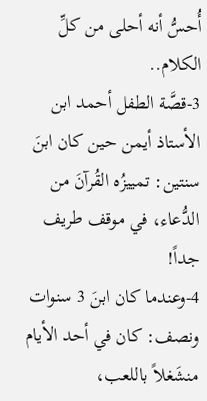أُحسُّ أنه أحلى من كلِّ الكلام..
3-قصَّة الطفل أحمد ابن الأستاذ أيمن حين كان ابنَ سنتين: تمييزُه القُرآنَ من الدُّعاء، في موقف طريف جداً!
4-وعندما كان ابنَ 3 سنوات ونصف: كان في أحد الأيام منشَغلاً باللعب،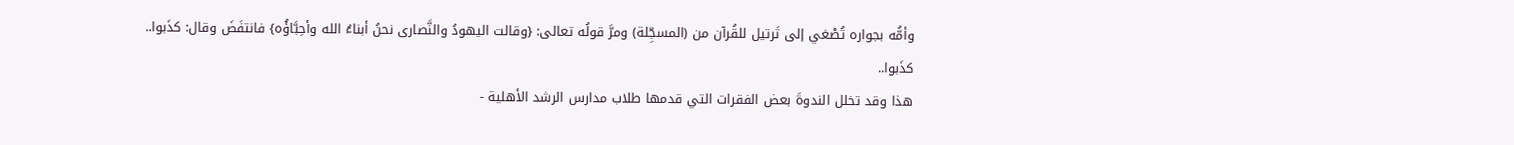وأمُّه بجواره تُصْغي إلى تَرتيل للقُرآن من (المسجِّلة) ومرَّ قولُه تعالى: {وقالت اليهودُ والنَّصارى نحنُ أبناءُ الله وأحِبَّاؤُه} فانتفَضَ وقال: كذَبوا.. كذَبوا..
هذا وقد تخلل الندوةَ بعض الفقرات التي قدمها طلاب مدارس الرشد الأهلية -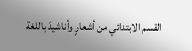القسم الابتدائي من أشعارٍ وأناشيدَ باللغة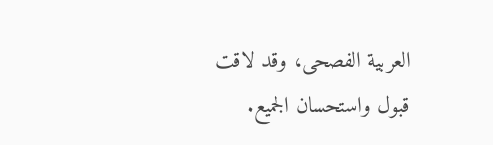العربية الفصحى، وقد لاقت قبول واستحسان الجميع.